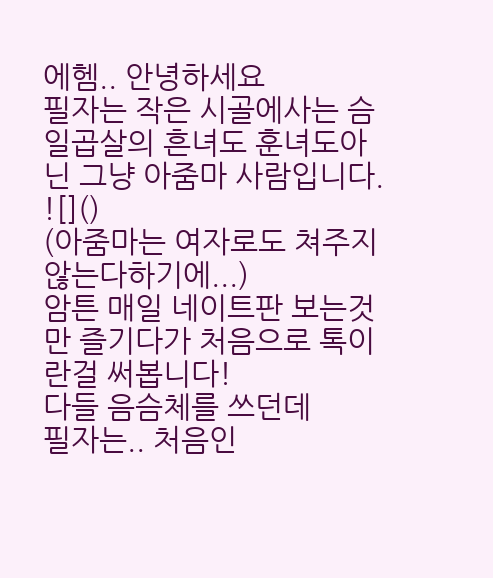에헴.. 안녕하세요
필자는 작은 시골에사는 슴일곱살의 흔녀도 훈녀도아닌 그냥 아줌마 사람입니다. ![]()
(아줌마는 여자로도 쳐주지 않는다하기에...)
암튼 매일 네이트판 보는것만 즐기다가 처음으로 톡이란걸 써봅니다!
다들 음슴체를 쓰던데
필자는.. 처음인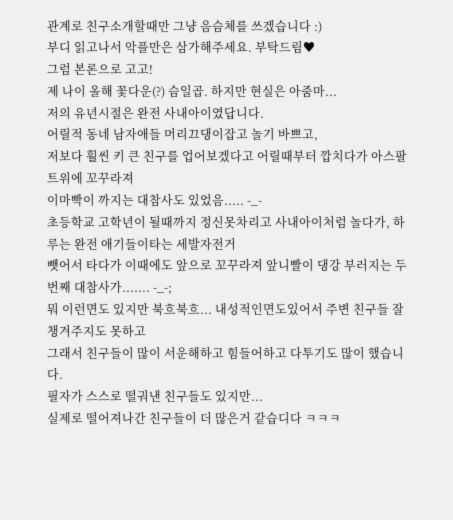관계로 친구소개할때만 그냥 음슴체를 쓰겠습니다 :)
부디 읽고나서 악플만은 삼가해주세요. 부탁드림♥
그럼 본론으로 고고!
제 나이 올해 꽃다운(?) 슴일곱. 하지만 현실은 아줌마...
저의 유년시절은 완전 사내아이였답니다.
어릴적 동네 남자애들 머리끄댕이잡고 놀기 바쁘고,
저보다 훨씬 키 큰 친구를 업어보겠다고 어릴때부터 깝치다가 아스팔트위에 꼬꾸라져
이마빡이 까지는 대참사도 있었음..... -_-
초등학교 고학년이 될때까지 정신못차리고 사내아이처럼 놀다가, 하루는 완전 애기들이타는 세발자전거
뺏어서 타다가 이때에도 앞으로 꼬꾸라져 앞니빨이 댕강 부러지는 두번째 대참사가....... -_-;
뭐 이런면도 있지만 북흐북흐... 내성적인면도있어서 주변 친구들 잘 챙겨주지도 못하고
그래서 친구들이 많이 서운해하고 힘들어하고 다투기도 많이 했습니다.
필자가 스스로 떨궈낸 친구들도 있지만...
실제로 떨어져나간 친구들이 더 많은거 같습디다 ㅋㅋㅋ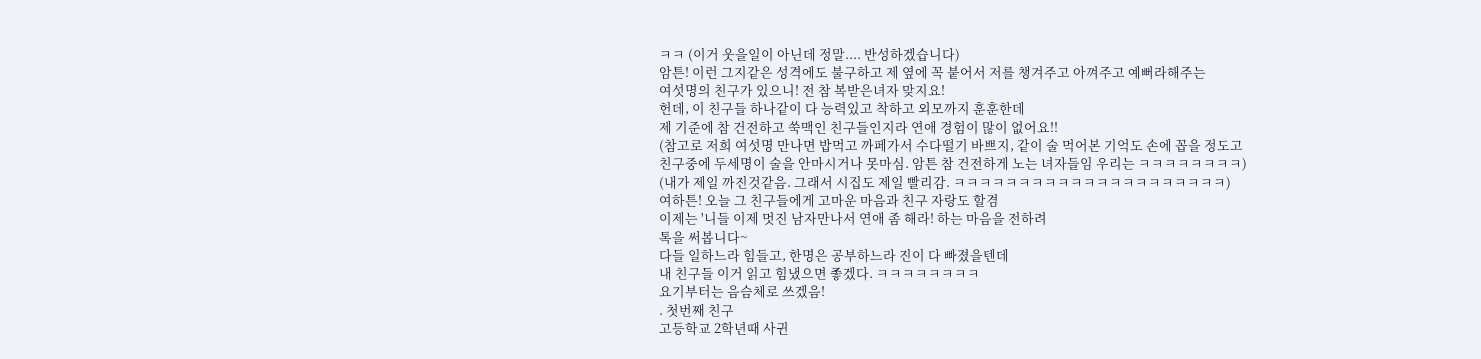ㅋㅋ (이거 웃을일이 아닌데 정말.... 반성하겠습니다)
암튼! 이런 그지같은 성격에도 불구하고 제 옆에 꼭 붙어서 저를 챙겨주고 아껴주고 예뻐라해주는
여섯명의 친구가 있으니! 전 참 복받은녀자 맞지요!
헌데, 이 친구들 하나같이 다 능력있고 착하고 외모까지 훈훈한데
제 기준에 참 건전하고 쑥맥인 친구들인지라 연애 경험이 많이 없어요!!
(참고로 저희 여섯명 만나면 밥먹고 까페가서 수다떨기 바쁘지, 같이 술 먹어본 기억도 손에 꼽을 정도고
친구중에 두세명이 술을 안마시거나 못마심. 암튼 참 건전하게 노는 녀자들임 우리는 ㅋㅋㅋㅋㅋㅋㅋㅋ)
(내가 제일 까진것같음. 그래서 시집도 제일 빨리감. ㅋㅋㅋㅋㅋㅋㅋㅋㅋㅋㅋㅋㅋㅋㅋㅋㅋㅋㅋㅋㅋ)
여하튼! 오늘 그 친구들에게 고마운 마음과 친구 자랑도 할겸
이제는 '니들 이제 멋진 남자만나서 연애 좀 해라! 하는 마음을 전하려
톡을 써봅니다~
다들 일하느라 힘들고, 한명은 공부하느라 진이 다 빠졌을텐데
내 친구들 이거 읽고 힘냈으면 좋겠다. ㅋㅋㅋㅋㅋㅋㅋㅋ
요기부터는 음슴체로 쓰겠음!
. 첫번째 친구
고등학교 2학년때 사귄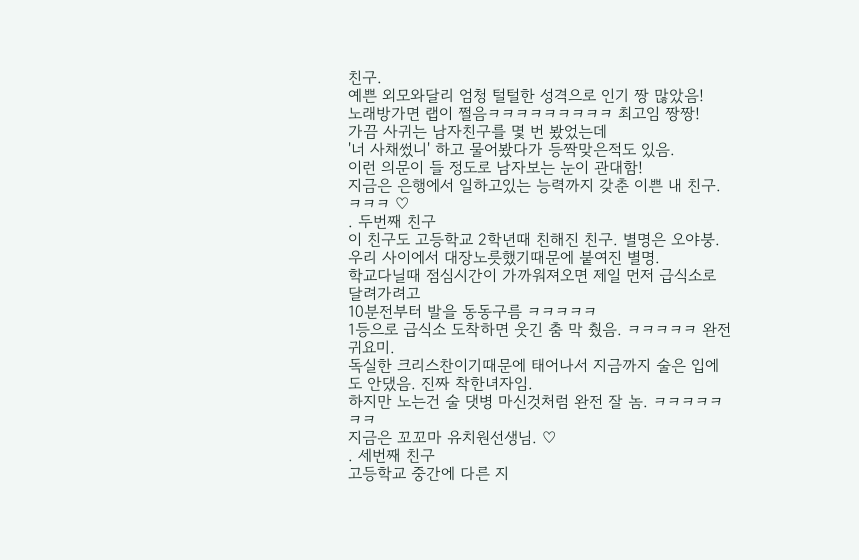친구.
예쁜 외모와달리 엄청 털털한 성격으로 인기 짱 많았음!
노래방가면 랩이 쩔음ㅋㅋㅋㅋㅋㅋㅋㅋㅋ 최고임 짱짱!
가끔 사귀는 남자친구를 몇 번 봤었는데
'너 사채썼니' 하고 물어봤다가 등짝맞은적도 있음.
이런 의문이 들 정도로 남자보는 눈이 관대함!
지금은 은행에서 일하고있는 능력까지 갖춘 이쁜 내 친구. ㅋㅋㅋ ♡
. 두번째 친구
이 친구도 고등학교 2학년때 친해진 친구. 별명은 오야붕.
우리 사이에서 대장노릇했기때문에 붙여진 별명.
학교다닐때 점심시간이 가까워져오면 제일 먼저 급식소로 달려가려고
10분전부터 발을 동동구름 ㅋㅋㅋㅋㅋ
1등으로 급식소 도착하면 웃긴 춤 막 췄음. ㅋㅋㅋㅋㅋ 완전 귀요미.
독실한 크리스찬이기때문에 태어나서 지금까지 술은 입에도 안댔음. 진짜 착한녀자임.
하지만 노는건 술 댓병 마신것처럼 완전 잘 놈. ㅋㅋㅋㅋㅋㅋㅋ
지금은 꼬꼬마 유치원선생님. ♡
. 세번째 친구
고등학교 중간에 다른 지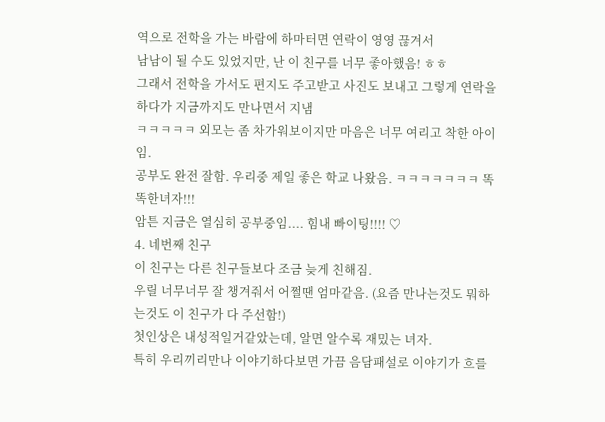역으로 전학을 가는 바람에 하마터면 연락이 영영 끊겨서
남남이 될 수도 있었지만, 난 이 친구를 너무 좋아했음! ㅎㅎ
그래서 전학을 가서도 편지도 주고받고 사진도 보내고 그렇게 연락을 하다가 지금까지도 만나면서 지냄
ㅋㅋㅋㅋㅋ 외모는 좀 차가워보이지만 마음은 너무 여리고 착한 아이임.
공부도 완전 잘함. 우리중 제일 좋은 학교 나왔음. ㅋㅋㅋㅋㅋㅋㅋ 똑똑한녀자!!!
암튼 지금은 열심히 공부중임.... 힘내 빠이팅!!!! ♡
4. 네번째 친구
이 친구는 다른 친구들보다 조금 늦게 친해짐.
우릴 너무너무 잘 챙겨줘서 어쩔땐 엄마같음. (요즘 만나는것도 뭐하는것도 이 친구가 다 주선함!)
첫인상은 내성적일거같았는데, 알면 알수록 재밌는 녀자.
특히 우리끼리만나 이야기하다보면 가끔 음담패설로 이야기가 흐를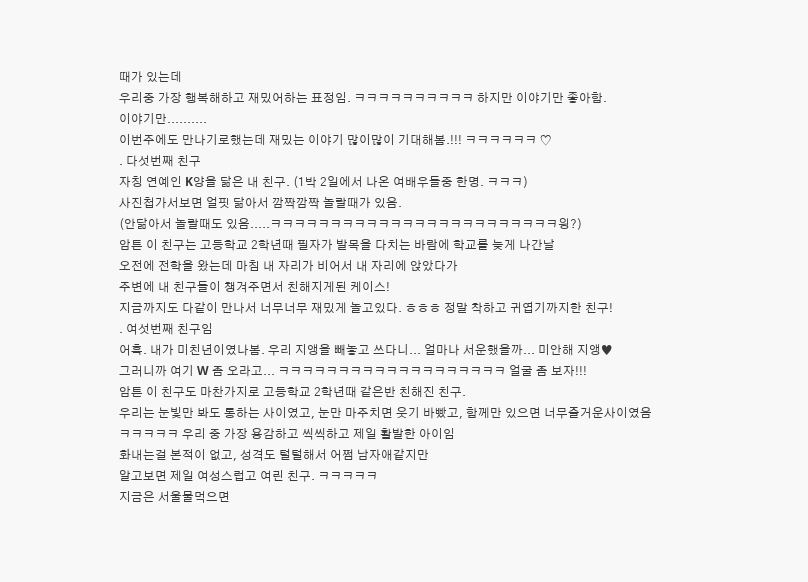때가 있는데
우리중 가장 행복해하고 재밌어하는 표정임. ㅋㅋㅋㅋㅋㅋㅋㅋㅋㅋ 하지만 이야기만 좋아함.
이야기만..........
이번주에도 만나기로했는데 재밌는 이야기 많이많이 기대해봄.!!! ㅋㅋㅋㅋㅋㅋ ♡
. 다섯번째 친구
자칭 연예인 K양을 닮은 내 친구. (1박 2일에서 나온 여배우들중 한명. ㅋㅋㅋ)
사진첩가서보면 얼핏 닮아서 깜짝깜짝 놀랄때가 있음.
(안닮아서 놀랄때도 있음.....ㅋㅋㅋㅋㅋㅋㅋㅋㅋㅋㅋㅋㅋㅋㅋㅋㅋㅋㅋㅋㅋㅋㅋㅋ읭?)
암튼 이 친구는 고등학교 2학년때 필자가 발목을 다치는 바람에 학교를 늦게 나간날
오전에 전학을 왔는데 마침 내 자리가 비어서 내 자리에 앉았다가
주변에 내 친구들이 챙겨주면서 친해지게된 케이스!
지금까지도 다같이 만나서 너무너무 재밌게 놀고있다. ㅎㅎㅎ 정말 착하고 귀엽기까지한 친구!
. 여섯번째 친구임
어흑. 내가 미친년이였나봄. 우리 지앵을 빼놓고 쓰다니... 얼마나 서운했을까... 미안해 지앵♥
그러니까 여기 W 좀 오라고... ㅋㅋㅋㅋㅋㅋㅋㅋㅋㅋㅋㅋㅋㅋㅋㅋㅋㅋㅋ 얼굴 좀 보자!!!
암튼 이 친구도 마찬가지로 고등학교 2학년때 같은반 친해진 친구.
우리는 눈빛만 봐도 통하는 사이였고, 눈만 마주치면 웃기 바빴고, 함께만 있으면 너무즐거운사이였음
ㅋㅋㅋㅋㅋ 우리 중 가장 용감하고 씩씩하고 제일 활발한 아이임
화내는걸 본적이 없고, 성격도 털털해서 어쩜 남자애같지만
알고보면 제일 여성스럽고 여린 친구. ㅋㅋㅋㅋㅋ
지금은 서울물먹으면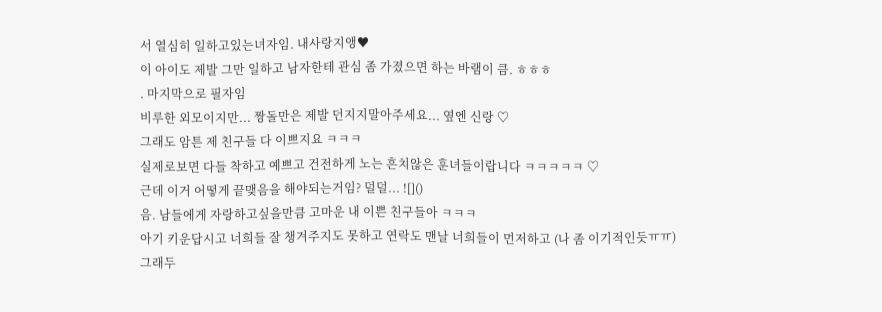서 열심히 일하고있는녀자임. 내사랑지앵♥
이 아이도 제발 그만 일하고 남자한테 관심 좀 가졌으면 하는 바램이 큼. ㅎㅎㅎ
. 마지막으로 필자임
비루한 외모이지만... 짱돌만은 제발 던지지말아주세요... 옆엔 신랑 ♡
그래도 암튼 제 친구들 다 이쁘지요 ㅋㅋㅋ
실제로보면 다들 착하고 예쁘고 건전하게 노는 흔치않은 훈녀들이랍니다 ㅋㅋㅋㅋㅋ ♡
근데 이거 어떻게 끝맺음을 해야되는거임? 덜덜... ![]()
음. 남들에게 자랑하고싶을만큼 고마운 내 이쁜 친구들아 ㅋㅋㅋ
아기 키운답시고 너희들 잘 챙겨주지도 못하고 연락도 맨날 너희들이 먼저하고 (나 좀 이기적인듯ㅠㅠ)
그래두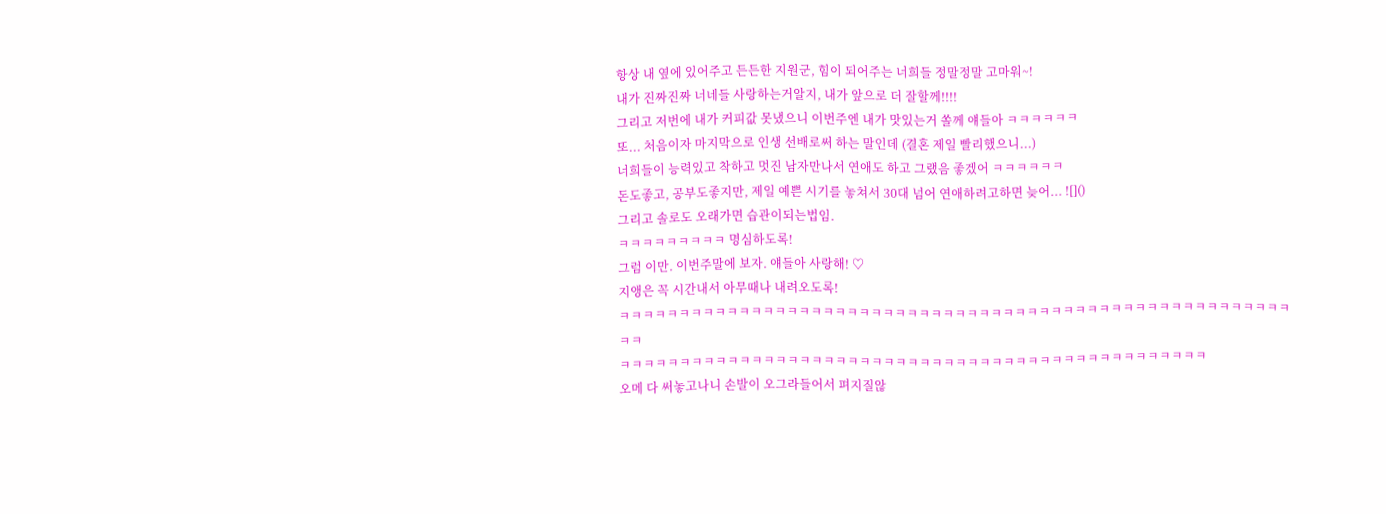항상 내 옆에 있어주고 든든한 지원군, 힘이 되어주는 너희들 정말정말 고마워~!
내가 진짜진짜 너네들 사랑하는거알지, 내가 앞으로 더 잘할께!!!!
그리고 저번에 내가 커피값 못냈으니 이번주엔 내가 맛있는거 쏠께 얘들아 ㅋㅋㅋㅋㅋㅋ
또... 처음이자 마지막으로 인생 선배로써 하는 말인데 (결혼 제일 빨리했으니...)
너희들이 능력있고 착하고 멋진 남자만나서 연애도 하고 그랬음 좋겠어 ㅋㅋㅋㅋㅋㅋ
돈도좋고, 공부도좋지만, 제일 예쁜 시기를 놓쳐서 30대 넘어 연애하려고하면 늦어... ![]()
그리고 솔로도 오래가면 습관이되는법임.
ㅋㅋㅋㅋㅋㅋㅋㅋㅋ 명심하도록!
그럼 이만. 이번주말에 보자. 얘들아 사랑해! ♡
지앵은 꼭 시간내서 아무때나 내려오도록!
ㅋㅋㅋㅋㅋㅋㅋㅋㅋㅋㅋㅋㅋㅋㅋㅋㅋㅋㅋㅋㅋㅋㅋㅋㅋㅋㅋㅋㅋㅋㅋㅋㅋㅋㅋㅋㅋㅋㅋㅋㅋㅋㅋㅋㅋㅋㅋㅋㅋㅋㅋㅋㅋㅋㅋㅋㅋㅋ
ㅋㅋㅋㅋㅋㅋㅋㅋㅋㅋㅋㅋㅋㅋㅋㅋㅋㅋㅋㅋㅋㅋㅋㅋㅋㅋㅋㅋㅋㅋㅋㅋㅋㅋㅋㅋㅋㅋㅋㅋㅋㅋㅋㅋㅋㅋㅋㅋㅋ
오메 다 써놓고나니 손발이 오그라들어서 펴지질않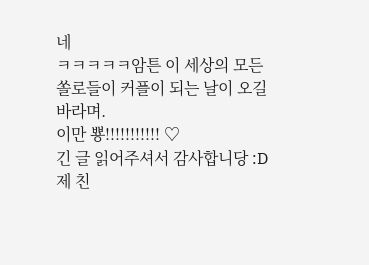네
ㅋㅋㅋㅋㅋ암튼 이 세상의 모든 쏠로들이 커플이 되는 날이 오길 바라며.
이만 뿅!!!!!!!!!!! ♡
긴 글 읽어주셔서 감사합니당 :D
제 친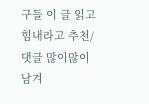구들 이 글 읽고 힘내라고 추천/댓글 많이많이 남겨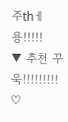주thㅔ용!!!!!
▼ 추천 꾸욱!!!!!!!!! ♡